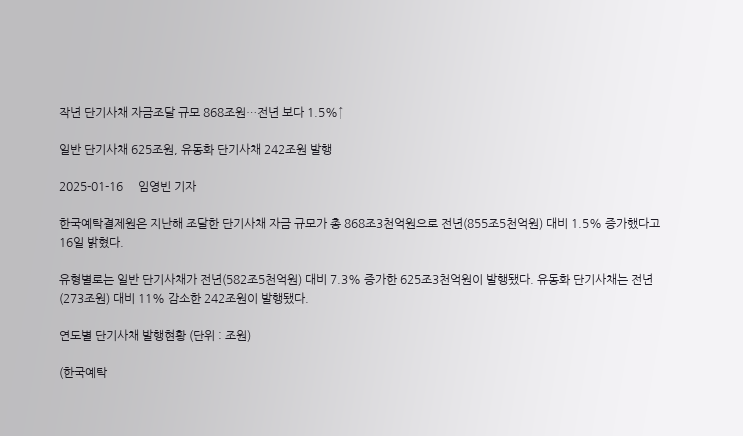작년 단기사채 자금조달 규모 868조원…전년 보다 1.5%↑

일반 단기사채 625조원, 유동화 단기사채 242조원 발행

2025-01-16     임영빈 기자

한국예탁결제원은 지난해 조달한 단기사채 자금 규모가 총 868조3천억원으로 전년(855조5천억원) 대비 1.5% 증가했다고 16일 밝혔다.

유형별로는 일반 단기사채가 전년(582조5천억원) 대비 7.3% 증가한 625조3천억원이 발행됐다. 유동화 단기사채는 전년(273조원) 대비 11% 감소한 242조원이 발행됐다.

연도별 단기사채 발행현황 (단위 : 조원)

(한국예탁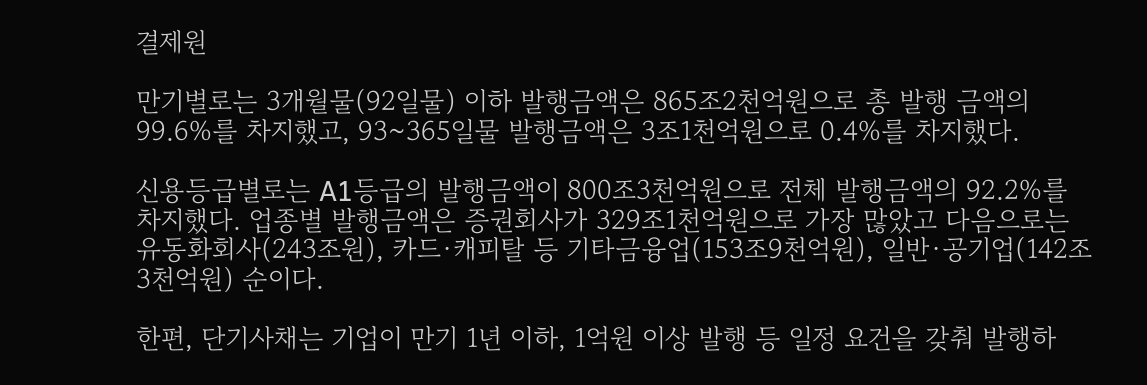결제원

만기별로는 3개월물(92일물) 이하 발행금액은 865조2천억원으로 총 발행 금액의 99.6%를 차지했고, 93~365일물 발행금액은 3조1천억원으로 0.4%를 차지했다.

신용등급별로는 A1등급의 발행금액이 800조3천억원으로 전체 발행금액의 92.2%를 차지했다. 업종별 발행금액은 증권회사가 329조1천억원으로 가장 많았고 다음으로는 유동화회사(243조원), 카드·캐피탈 등 기타금융업(153조9천억원), 일반·공기업(142조3천억원) 순이다.

한편, 단기사채는 기업이 만기 1년 이하, 1억원 이상 발행 등 일정 요건을 갖춰 발행하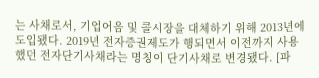는 사채로서, 기업어음 및 콜시장을 대체하기 위해 2013년에 도입됐다. 2019년 전자증권제도가 행되면서 이전까지 사용했던 전자단기사채라는 명칭이 단기사채로 변경됐다. [파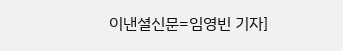이낸셜신문=임영빈 기자]